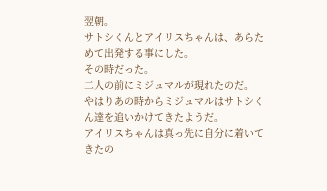翌朝。
サトシくんとアイリスちゃんは、あらためて出発する事にした。
その時だった。
二人の前にミジュマルが現れたのだ。
やはりあの時からミジュマルはサトシくん達を追いかけてきたようだ。
アイリスちゃんは真っ先に自分に着いてきたの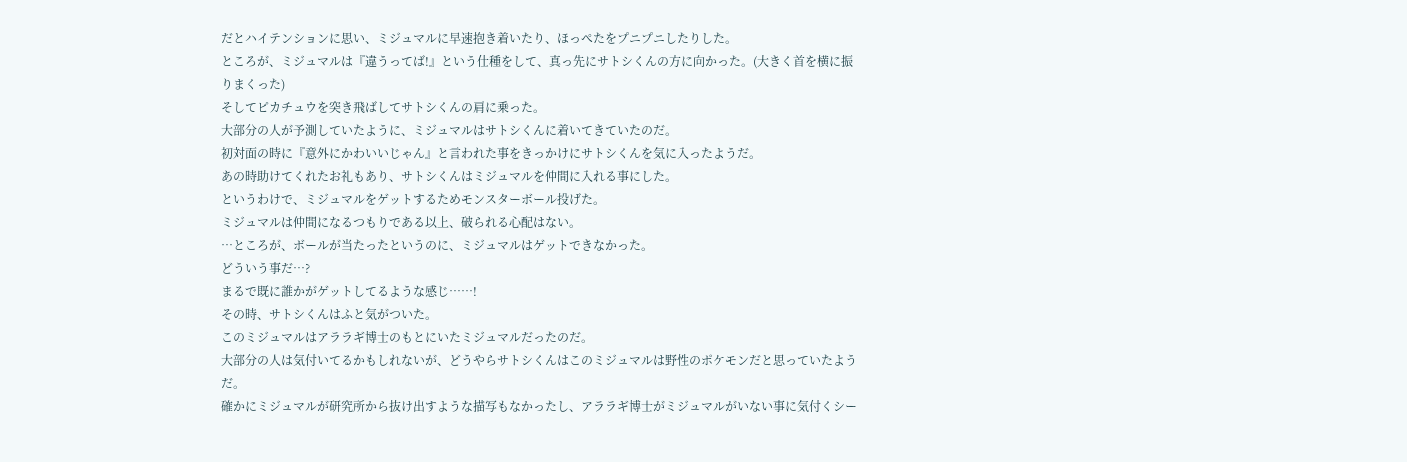だとハイテンションに思い、ミジュマルに早速抱き着いたり、ほっぺたをプニプニしたりした。
ところが、ミジュマルは『違うってば!』という仕種をして、真っ先にサトシくんの方に向かった。(大きく首を横に振りまくった)
そしてピカチュウを突き飛ばしてサトシくんの肩に乗った。
大部分の人が予測していたように、ミジュマルはサトシくんに着いてきていたのだ。
初対面の時に『意外にかわいいじゃん』と言われた事をきっかけにサトシくんを気に入ったようだ。
あの時助けてくれたお礼もあり、サトシくんはミジュマルを仲間に入れる事にした。
というわけで、ミジュマルをゲットするためモンスターボール投げた。
ミジュマルは仲間になるつもりである以上、破られる心配はない。
…ところが、ボールが当たったというのに、ミジュマルはゲットできなかった。
どういう事だ…?
まるで既に誰かがゲットしてるような感じ……!
その時、サトシくんはふと気がついた。
このミジュマルはアララギ博士のもとにいたミジュマルだったのだ。
大部分の人は気付いてるかもしれないが、どうやらサトシくんはこのミジュマルは野性のポケモンだと思っていたようだ。
確かにミジュマルが研究所から抜け出すような描写もなかったし、アララギ博士がミジュマルがいない事に気付くシー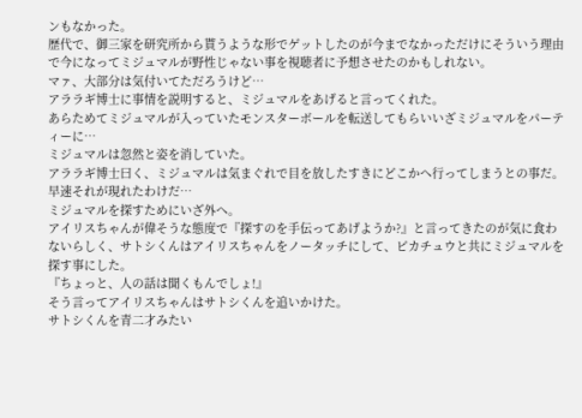ンもなかった。
歴代で、御三家を研究所から貰うような形でゲットしたのが今までなかっただけにそういう理由で今になってミジュマルが野性じゃない事を視聴者に予想させたのかもしれない。
マァ、大部分は気付いてただろうけど…
アララギ博士に事情を説明すると、ミジュマルをあげると言ってくれた。
あらためてミジュマルが入っていたモンスターボールを転送してもらいいざミジュマルをパーティーに…
ミジュマルは忽然と姿を消していた。
アララギ博士曰く、ミジュマルは気まぐれで目を放したすきにどこかへ行ってしまうとの事だ。
早速それが現れたわけだ…
ミジュマルを探すためにいざ外へ。
アイリスちゃんが偉そうな態度で『探すのを手伝ってあげようか?』と言ってきたのが気に食わないらしく、サトシくんはアイリスちゃんをノータッチにして、ピカチュウと共にミジュマルを探す事にした。
『ちょっと、人の話は聞くもんでしょ!』
そう言ってアイリスちゃんはサトシくんを追いかけた。
サトシくんを青二才みたい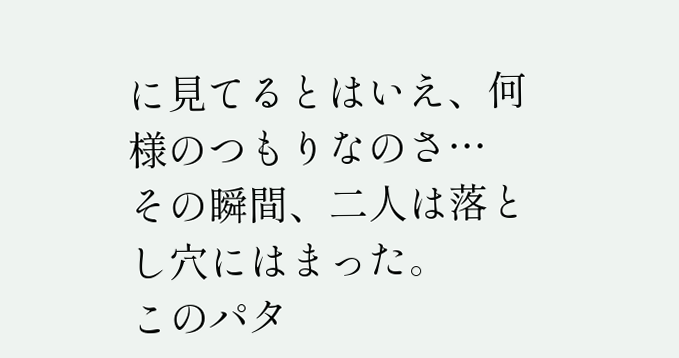に見てるとはいえ、何様のつもりなのさ…
その瞬間、二人は落とし穴にはまった。
このパタ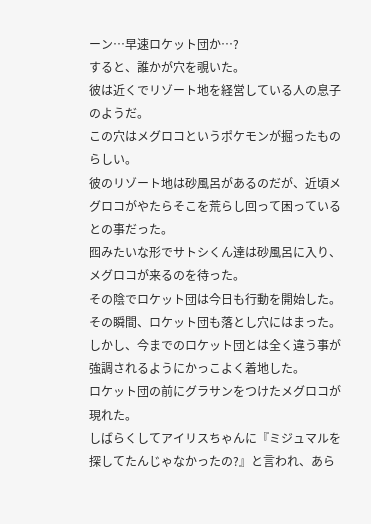ーン…早速ロケット団か…?
すると、誰かが穴を覗いた。
彼は近くでリゾート地を経営している人の息子のようだ。
この穴はメグロコというポケモンが掘ったものらしい。
彼のリゾート地は砂風呂があるのだが、近頃メグロコがやたらそこを荒らし回って困っているとの事だった。
囮みたいな形でサトシくん達は砂風呂に入り、メグロコが来るのを待った。
その陰でロケット団は今日も行動を開始した。
その瞬間、ロケット団も落とし穴にはまった。
しかし、今までのロケット団とは全く違う事が強調されるようにかっこよく着地した。
ロケット団の前にグラサンをつけたメグロコが現れた。
しばらくしてアイリスちゃんに『ミジュマルを探してたんじゃなかったの?』と言われ、あら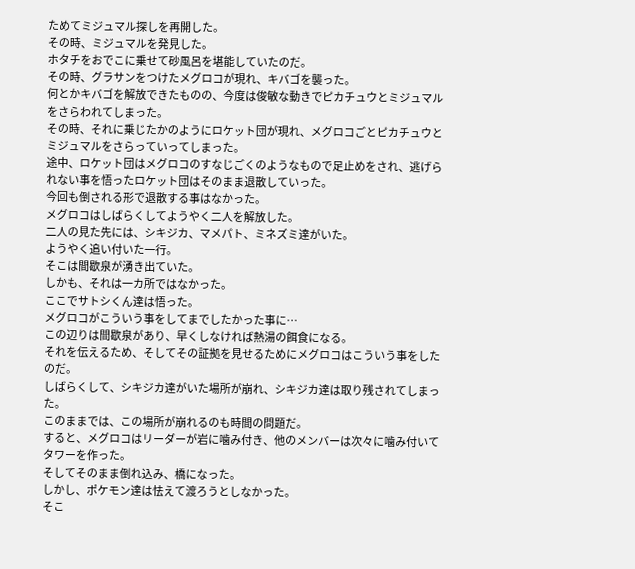ためてミジュマル探しを再開した。
その時、ミジュマルを発見した。
ホタチをおでこに乗せて砂風呂を堪能していたのだ。
その時、グラサンをつけたメグロコが現れ、キバゴを襲った。
何とかキバゴを解放できたものの、今度は俊敏な動きでピカチュウとミジュマルをさらわれてしまった。
その時、それに乗じたかのようにロケット団が現れ、メグロコごとピカチュウとミジュマルをさらっていってしまった。
途中、ロケット団はメグロコのすなじごくのようなもので足止めをされ、逃げられない事を悟ったロケット団はそのまま退散していった。
今回も倒される形で退散する事はなかった。
メグロコはしばらくしてようやく二人を解放した。
二人の見た先には、シキジカ、マメパト、ミネズミ達がいた。
ようやく追い付いた一行。
そこは間歇泉が湧き出ていた。
しかも、それは一カ所ではなかった。
ここでサトシくん達は悟った。
メグロコがこういう事をしてまでしたかった事に…
この辺りは間歇泉があり、早くしなければ熱湯の餌食になる。
それを伝えるため、そしてその証拠を見せるためにメグロコはこういう事をしたのだ。
しばらくして、シキジカ達がいた場所が崩れ、シキジカ達は取り残されてしまった。
このままでは、この場所が崩れるのも時間の問題だ。
すると、メグロコはリーダーが岩に噛み付き、他のメンバーは次々に噛み付いてタワーを作った。
そしてそのまま倒れ込み、橋になった。
しかし、ポケモン達は怯えて渡ろうとしなかった。
そこ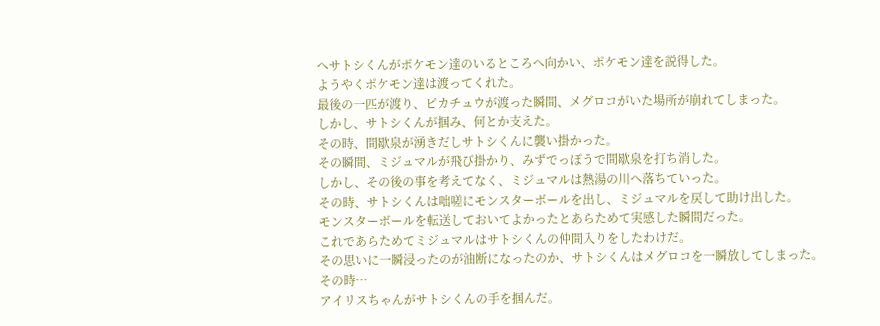へサトシくんがポケモン達のいるところへ向かい、ポケモン達を説得した。
ようやくポケモン達は渡ってくれた。
最後の一匹が渡り、ピカチュウが渡った瞬間、メグロコがいた場所が崩れてしまった。
しかし、サトシくんが掴み、何とか支えた。
その時、間歇泉が湧きだしサトシくんに襲い掛かった。
その瞬間、ミジュマルが飛び掛かり、みずでっぽうで間歇泉を打ち消した。
しかし、その後の事を考えてなく、ミジュマルは熱湯の川へ落ちていった。
その時、サトシくんは咄嗟にモンスターボールを出し、ミジュマルを戻して助け出した。
モンスターボールを転送しておいてよかったとあらためて実感した瞬間だった。
これであらためてミジュマルはサトシくんの仲間入りをしたわけだ。
その思いに一瞬浸ったのが油断になったのか、サトシくんはメグロコを一瞬放してしまった。
その時…
アイリスちゃんがサトシくんの手を掴んだ。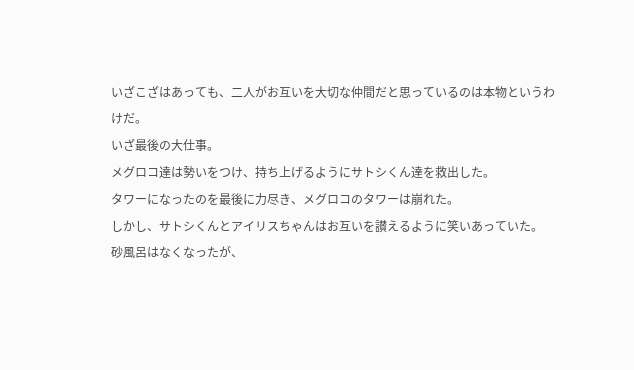いざこざはあっても、二人がお互いを大切な仲間だと思っているのは本物というわけだ。
いざ最後の大仕事。
メグロコ達は勢いをつけ、持ち上げるようにサトシくん達を救出した。
タワーになったのを最後に力尽き、メグロコのタワーは崩れた。
しかし、サトシくんとアイリスちゃんはお互いを讃えるように笑いあっていた。
砂風呂はなくなったが、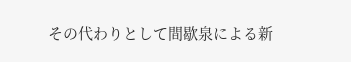その代わりとして間歇泉による新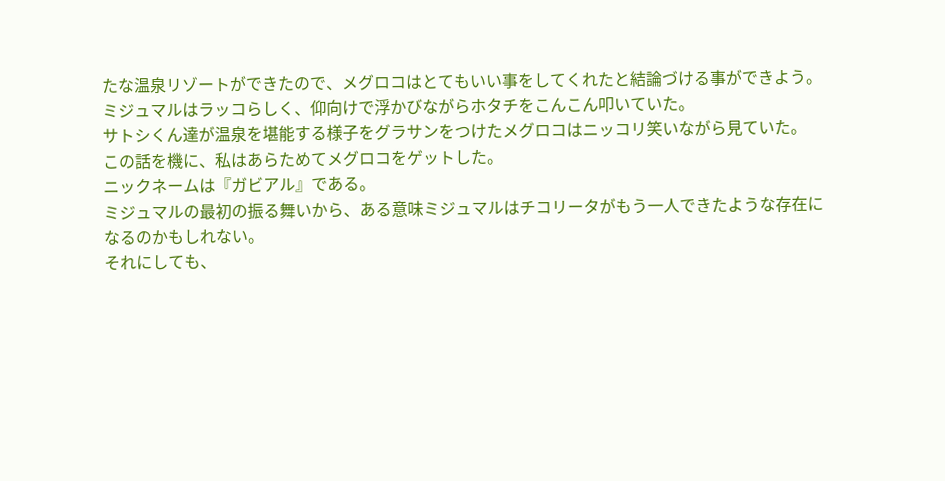たな温泉リゾートができたので、メグロコはとてもいい事をしてくれたと結論づける事ができよう。
ミジュマルはラッコらしく、仰向けで浮かびながらホタチをこんこん叩いていた。
サトシくん達が温泉を堪能する様子をグラサンをつけたメグロコはニッコリ笑いながら見ていた。
この話を機に、私はあらためてメグロコをゲットした。
ニックネームは『ガビアル』である。
ミジュマルの最初の振る舞いから、ある意味ミジュマルはチコリータがもう一人できたような存在になるのかもしれない。
それにしても、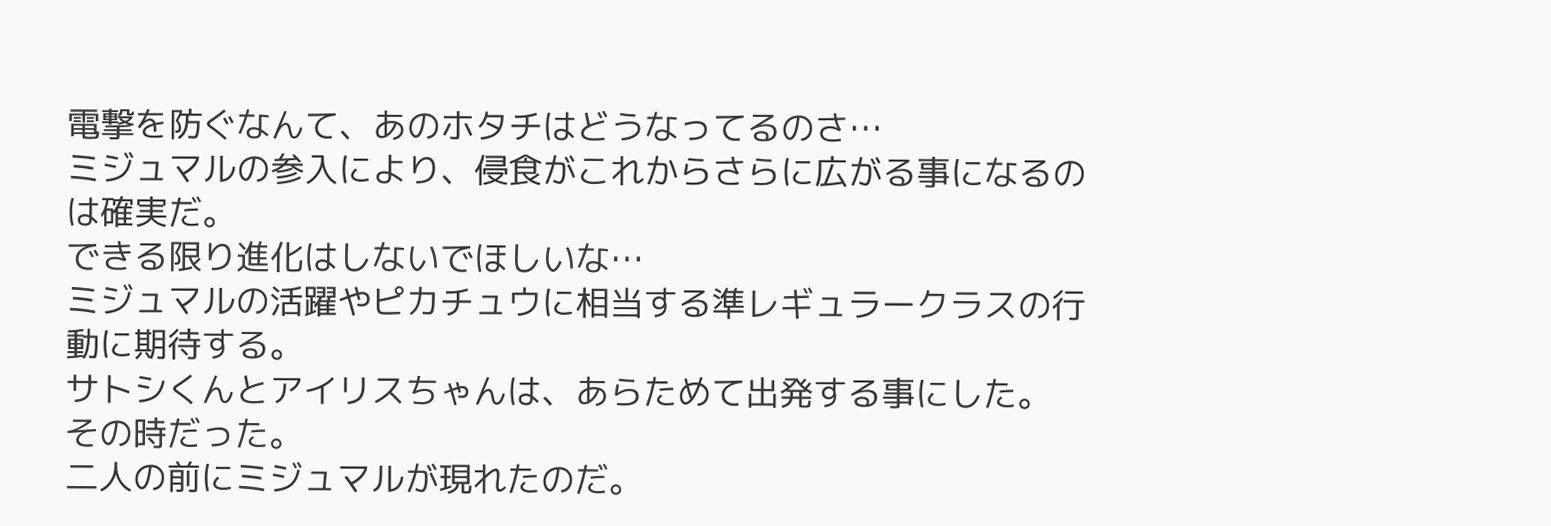電撃を防ぐなんて、あのホタチはどうなってるのさ…
ミジュマルの参入により、侵食がこれからさらに広がる事になるのは確実だ。
できる限り進化はしないでほしいな…
ミジュマルの活躍やピカチュウに相当する準レギュラークラスの行動に期待する。
サトシくんとアイリスちゃんは、あらためて出発する事にした。
その時だった。
二人の前にミジュマルが現れたのだ。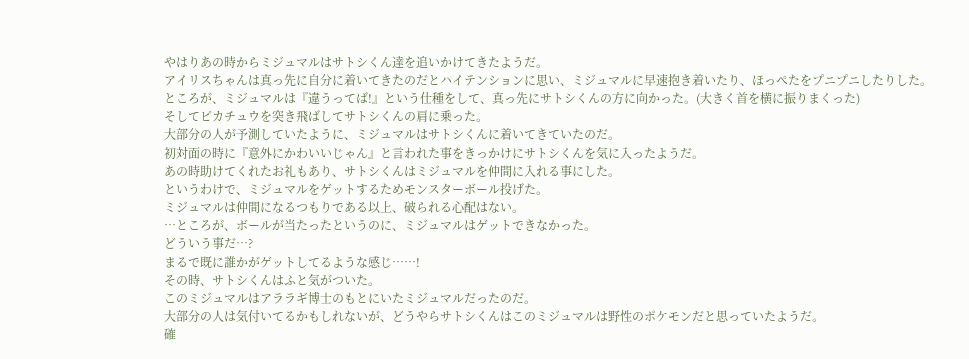やはりあの時からミジュマルはサトシくん達を追いかけてきたようだ。
アイリスちゃんは真っ先に自分に着いてきたのだとハイテンションに思い、ミジュマルに早速抱き着いたり、ほっぺたをプニプニしたりした。
ところが、ミジュマルは『違うってば!』という仕種をして、真っ先にサトシくんの方に向かった。(大きく首を横に振りまくった)
そしてピカチュウを突き飛ばしてサトシくんの肩に乗った。
大部分の人が予測していたように、ミジュマルはサトシくんに着いてきていたのだ。
初対面の時に『意外にかわいいじゃん』と言われた事をきっかけにサトシくんを気に入ったようだ。
あの時助けてくれたお礼もあり、サトシくんはミジュマルを仲間に入れる事にした。
というわけで、ミジュマルをゲットするためモンスターボール投げた。
ミジュマルは仲間になるつもりである以上、破られる心配はない。
…ところが、ボールが当たったというのに、ミジュマルはゲットできなかった。
どういう事だ…?
まるで既に誰かがゲットしてるような感じ……!
その時、サトシくんはふと気がついた。
このミジュマルはアララギ博士のもとにいたミジュマルだったのだ。
大部分の人は気付いてるかもしれないが、どうやらサトシくんはこのミジュマルは野性のポケモンだと思っていたようだ。
確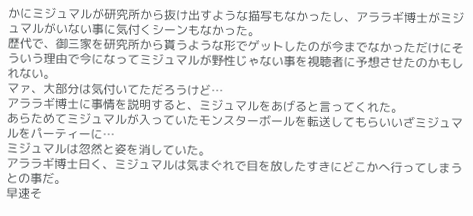かにミジュマルが研究所から抜け出すような描写もなかったし、アララギ博士がミジュマルがいない事に気付くシーンもなかった。
歴代で、御三家を研究所から貰うような形でゲットしたのが今までなかっただけにそういう理由で今になってミジュマルが野性じゃない事を視聴者に予想させたのかもしれない。
マァ、大部分は気付いてただろうけど…
アララギ博士に事情を説明すると、ミジュマルをあげると言ってくれた。
あらためてミジュマルが入っていたモンスターボールを転送してもらいいざミジュマルをパーティーに…
ミジュマルは忽然と姿を消していた。
アララギ博士曰く、ミジュマルは気まぐれで目を放したすきにどこかへ行ってしまうとの事だ。
早速そ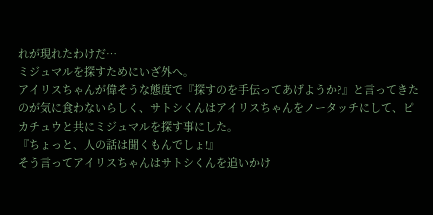れが現れたわけだ…
ミジュマルを探すためにいざ外へ。
アイリスちゃんが偉そうな態度で『探すのを手伝ってあげようか?』と言ってきたのが気に食わないらしく、サトシくんはアイリスちゃんをノータッチにして、ピカチュウと共にミジュマルを探す事にした。
『ちょっと、人の話は聞くもんでしょ!』
そう言ってアイリスちゃんはサトシくんを追いかけ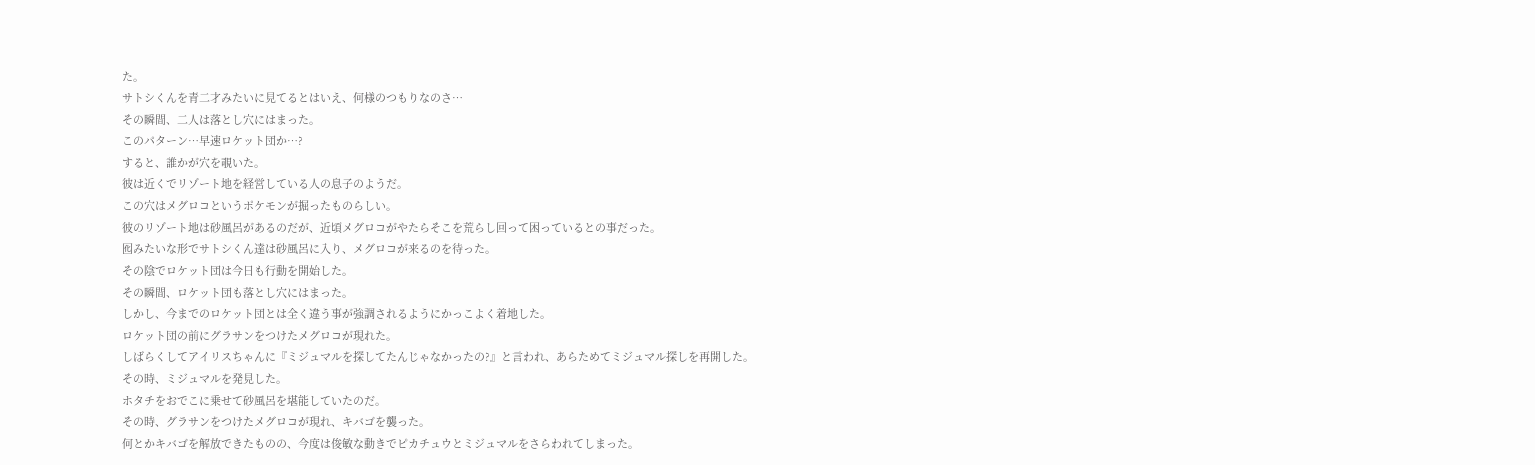た。
サトシくんを青二才みたいに見てるとはいえ、何様のつもりなのさ…
その瞬間、二人は落とし穴にはまった。
このパターン…早速ロケット団か…?
すると、誰かが穴を覗いた。
彼は近くでリゾート地を経営している人の息子のようだ。
この穴はメグロコというポケモンが掘ったものらしい。
彼のリゾート地は砂風呂があるのだが、近頃メグロコがやたらそこを荒らし回って困っているとの事だった。
囮みたいな形でサトシくん達は砂風呂に入り、メグロコが来るのを待った。
その陰でロケット団は今日も行動を開始した。
その瞬間、ロケット団も落とし穴にはまった。
しかし、今までのロケット団とは全く違う事が強調されるようにかっこよく着地した。
ロケット団の前にグラサンをつけたメグロコが現れた。
しばらくしてアイリスちゃんに『ミジュマルを探してたんじゃなかったの?』と言われ、あらためてミジュマル探しを再開した。
その時、ミジュマルを発見した。
ホタチをおでこに乗せて砂風呂を堪能していたのだ。
その時、グラサンをつけたメグロコが現れ、キバゴを襲った。
何とかキバゴを解放できたものの、今度は俊敏な動きでピカチュウとミジュマルをさらわれてしまった。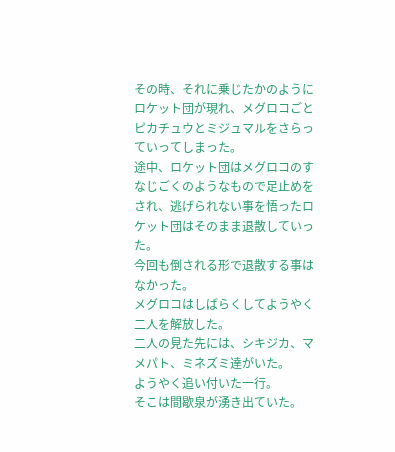その時、それに乗じたかのようにロケット団が現れ、メグロコごとピカチュウとミジュマルをさらっていってしまった。
途中、ロケット団はメグロコのすなじごくのようなもので足止めをされ、逃げられない事を悟ったロケット団はそのまま退散していった。
今回も倒される形で退散する事はなかった。
メグロコはしばらくしてようやく二人を解放した。
二人の見た先には、シキジカ、マメパト、ミネズミ達がいた。
ようやく追い付いた一行。
そこは間歇泉が湧き出ていた。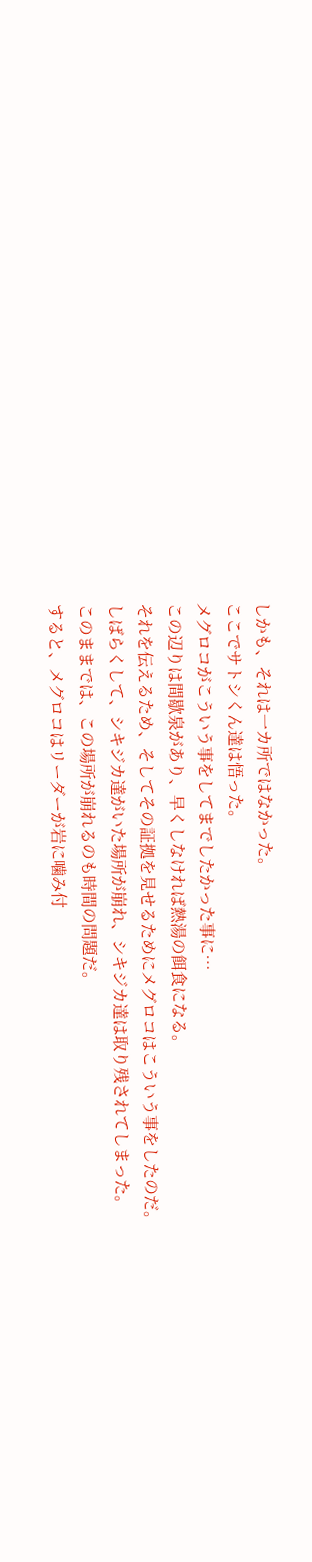しかも、それは一カ所ではなかった。
ここでサトシくん達は悟った。
メグロコがこういう事をしてまでしたかった事に…
この辺りは間歇泉があり、早くしなければ熱湯の餌食になる。
それを伝えるため、そしてその証拠を見せるためにメグロコはこういう事をしたのだ。
しばらくして、シキジカ達がいた場所が崩れ、シキジカ達は取り残されてしまった。
このままでは、この場所が崩れるのも時間の問題だ。
すると、メグロコはリーダーが岩に噛み付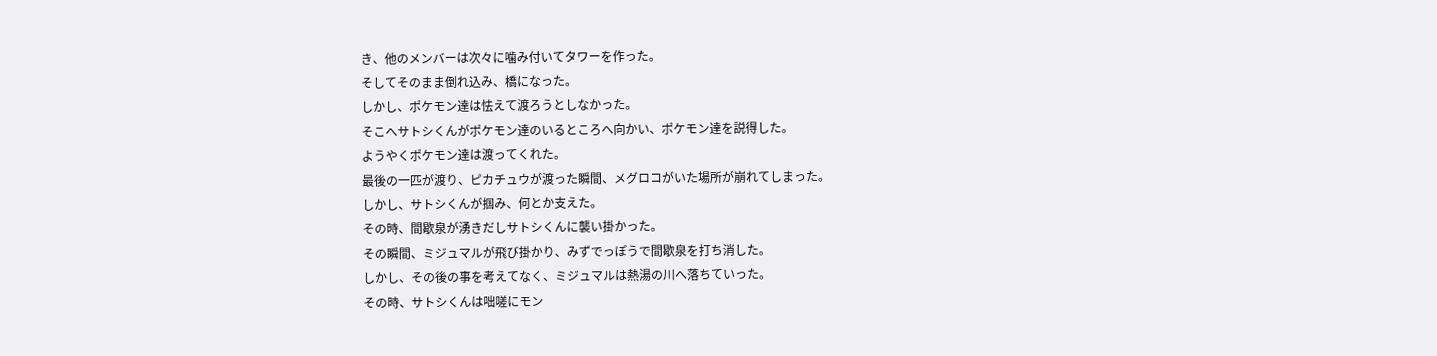き、他のメンバーは次々に噛み付いてタワーを作った。
そしてそのまま倒れ込み、橋になった。
しかし、ポケモン達は怯えて渡ろうとしなかった。
そこへサトシくんがポケモン達のいるところへ向かい、ポケモン達を説得した。
ようやくポケモン達は渡ってくれた。
最後の一匹が渡り、ピカチュウが渡った瞬間、メグロコがいた場所が崩れてしまった。
しかし、サトシくんが掴み、何とか支えた。
その時、間歇泉が湧きだしサトシくんに襲い掛かった。
その瞬間、ミジュマルが飛び掛かり、みずでっぽうで間歇泉を打ち消した。
しかし、その後の事を考えてなく、ミジュマルは熱湯の川へ落ちていった。
その時、サトシくんは咄嗟にモン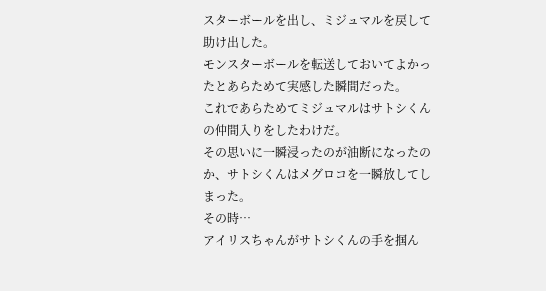スターボールを出し、ミジュマルを戻して助け出した。
モンスターボールを転送しておいてよかったとあらためて実感した瞬間だった。
これであらためてミジュマルはサトシくんの仲間入りをしたわけだ。
その思いに一瞬浸ったのが油断になったのか、サトシくんはメグロコを一瞬放してしまった。
その時…
アイリスちゃんがサトシくんの手を掴ん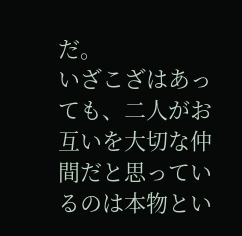だ。
いざこざはあっても、二人がお互いを大切な仲間だと思っているのは本物とい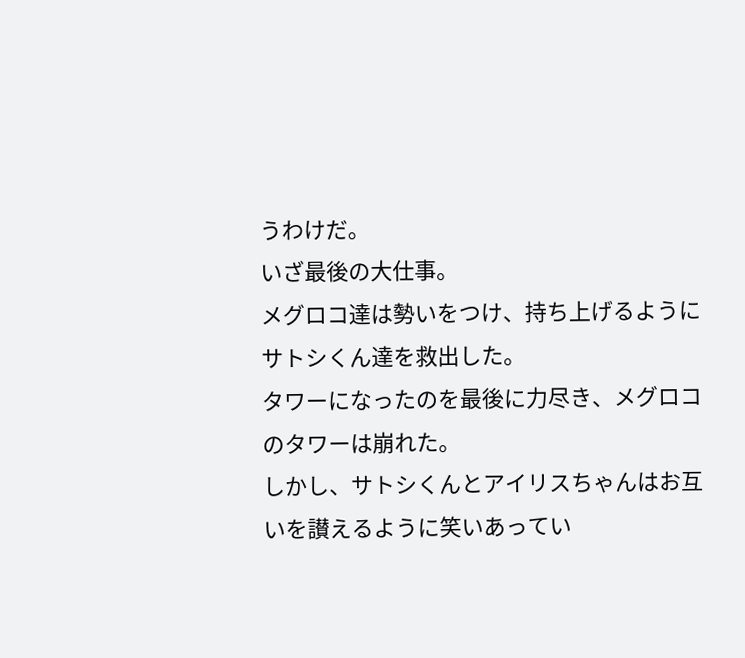うわけだ。
いざ最後の大仕事。
メグロコ達は勢いをつけ、持ち上げるようにサトシくん達を救出した。
タワーになったのを最後に力尽き、メグロコのタワーは崩れた。
しかし、サトシくんとアイリスちゃんはお互いを讃えるように笑いあってい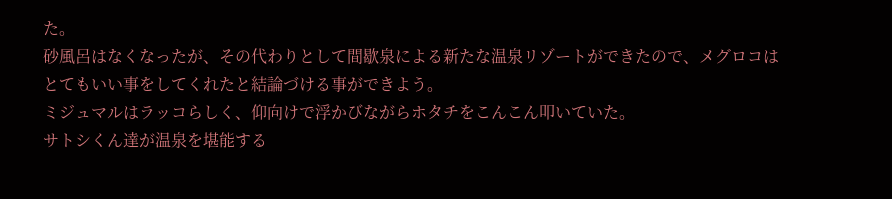た。
砂風呂はなくなったが、その代わりとして間歇泉による新たな温泉リゾートができたので、メグロコはとてもいい事をしてくれたと結論づける事ができよう。
ミジュマルはラッコらしく、仰向けで浮かびながらホタチをこんこん叩いていた。
サトシくん達が温泉を堪能する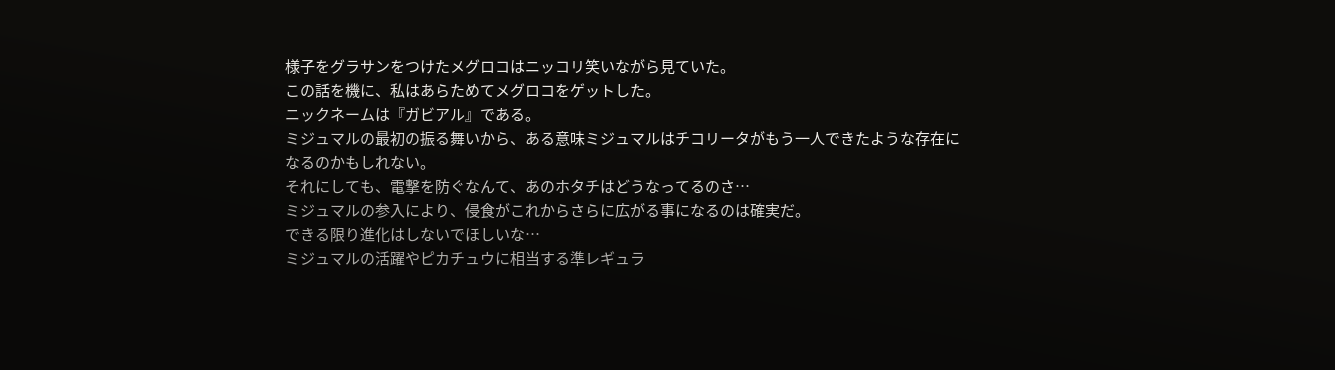様子をグラサンをつけたメグロコはニッコリ笑いながら見ていた。
この話を機に、私はあらためてメグロコをゲットした。
ニックネームは『ガビアル』である。
ミジュマルの最初の振る舞いから、ある意味ミジュマルはチコリータがもう一人できたような存在になるのかもしれない。
それにしても、電撃を防ぐなんて、あのホタチはどうなってるのさ…
ミジュマルの参入により、侵食がこれからさらに広がる事になるのは確実だ。
できる限り進化はしないでほしいな…
ミジュマルの活躍やピカチュウに相当する準レギュラ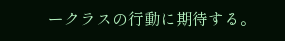ークラスの行動に期待する。